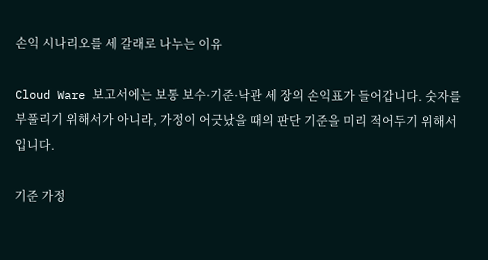손익 시나리오를 세 갈래로 나누는 이유

Cloud Ware 보고서에는 보통 보수·기준·낙관 세 장의 손익표가 들어갑니다. 숫자를 부풀리기 위해서가 아니라, 가정이 어긋났을 때의 판단 기준을 미리 적어두기 위해서입니다.

기준 가정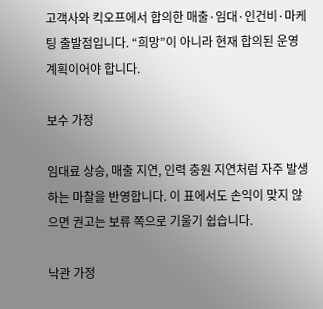고객사와 킥오프에서 합의한 매출·임대·인건비·마케팅 출발점입니다. “희망”이 아니라 현재 합의된 운영 계획이어야 합니다.

보수 가정

임대료 상승, 매출 지연, 인력 충원 지연처럼 자주 발생하는 마찰을 반영합니다. 이 표에서도 손익이 맞지 않으면 권고는 보류 쪽으로 기울기 쉽습니다.

낙관 가정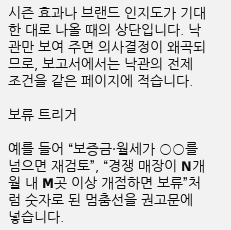시즌 효과나 브랜드 인지도가 기대한 대로 나올 때의 상단입니다. 낙관만 보여 주면 의사결정이 왜곡되므로, 보고서에서는 낙관의 전제 조건을 같은 페이지에 적습니다.

보류 트리거

예를 들어 “보증금·월세가 ○○를 넘으면 재검토”, “경쟁 매장이 N개월 내 M곳 이상 개점하면 보류”처럼 숫자로 된 멈춤선을 권고문에 넣습니다.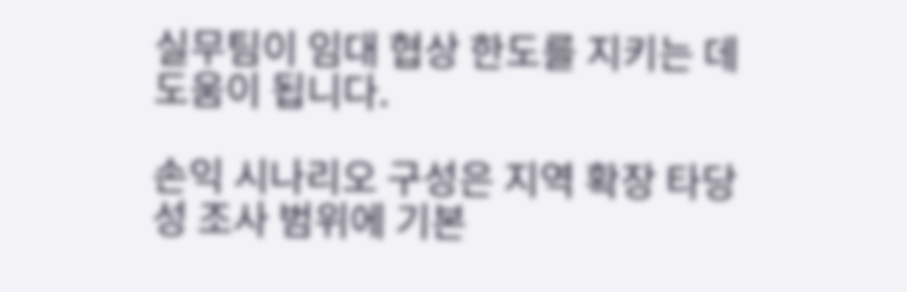실무팀이 임대 협상 한도를 지키는 데 도움이 됩니다.

손익 시나리오 구성은 지역 확장 타당성 조사 범위에 기본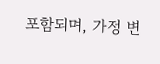포함되며, 가정 변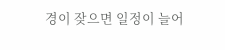경이 잦으면 일정이 늘어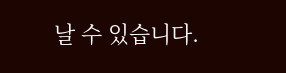날 수 있습니다.